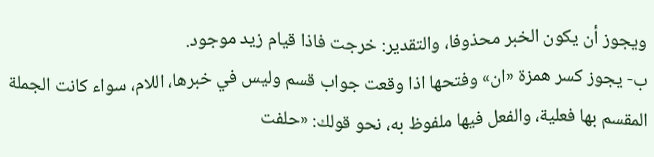ويجوز أن يكون الخبر محذوفا، والتقدير: خرجت فاذا قيام زيد موجود.
ب- يجوز كسر همزة «ان» وفتحها اذا وقعت جواب قسم وليس في خبرها، اللام، سواء كانت الجملة المقسم بها فعلية، والفعل فيها ملفوظ به، نحو قولك: «حلفت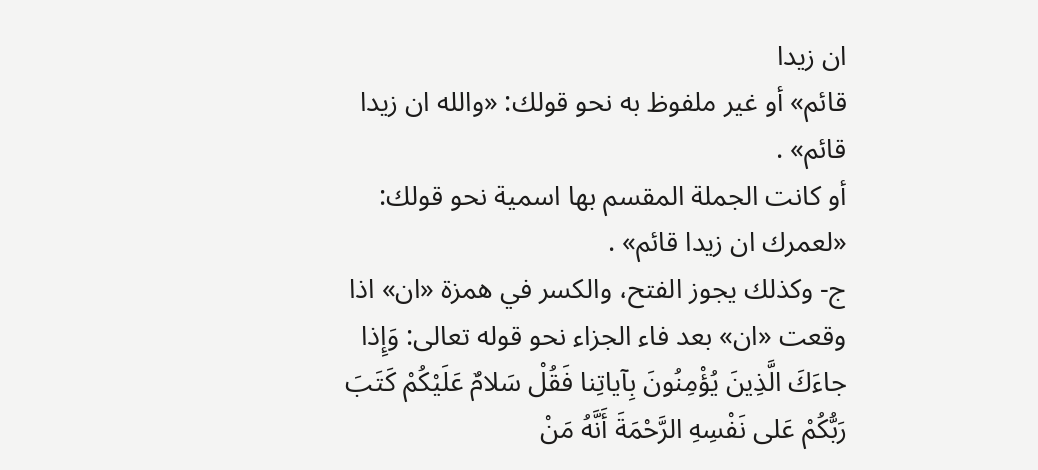ان زيدا
قائم» أو غير ملفوظ به نحو قولك: «والله ان زيدا قائم» .
أو كانت الجملة المقسم بها اسمية نحو قولك: «لعمرك ان زيدا قائم» .
ج- وكذلك يجوز الفتح، والكسر في همزة «ان» اذا وقعت «ان» بعد فاء الجزاء نحو قوله تعالى: وَإِذا جاءَكَ الَّذِينَ يُؤْمِنُونَ بِآياتِنا فَقُلْ سَلامٌ عَلَيْكُمْ كَتَبَ رَبُّكُمْ عَلى نَفْسِهِ الرَّحْمَةَ أَنَّهُ مَنْ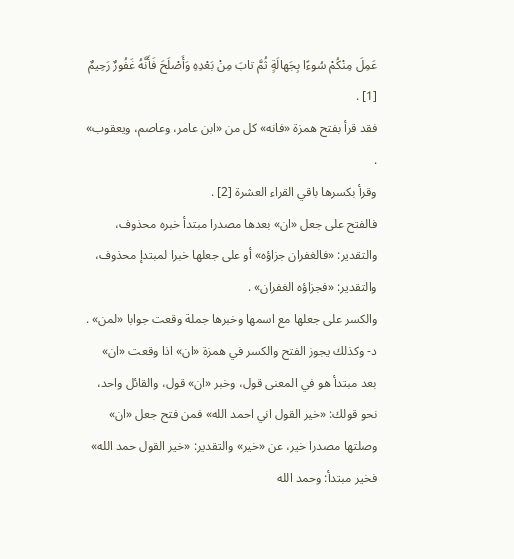عَمِلَ مِنْكُمْ سُوءًا بِجَهالَةٍ ثُمَّ تابَ مِنْ بَعْدِهِ وَأَصْلَحَ فَأَنَّهُ غَفُورٌ رَحِيمٌ [1] .
فقد قرأ بفتح همزة «فانه» كل من «ابن عامر، وعاصم، ويعقوب» .
وقرأ بكسرها باقي القراء العشرة [2] .
فالفتح على جعل «ان» بعدها مصدرا مبتدأ خبره محذوف، والتقدير: «فالغفران جزاؤه» أو على جعلها خبرا لمبتدإ محذوف، والتقدير: «فجزاؤه الغفران» .
والكسر على جعلها مع اسمها وخبرها جملة وقعت جوابا «لمن» .
د- وكذلك يجوز الفتح والكسر في همزة «ان» اذا وقعت «ان» بعد مبتدأ هو في المعنى قول، وخبر «ان» قول، والقائل واحد، نحو قولك: «خير القول اني احمد الله» فمن فتح جعل «ان» وصلتها مصدرا خير، عن «خير» والتقدير: «خير القول حمد الله» فخير مبتدأ: وحمد الله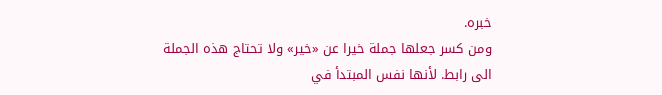خبره.
ومن كسر جعلها جملة خيرا عن «خير» ولا تحتاج هذه الجملة الى رابط. لأنها نفس المبتدأ في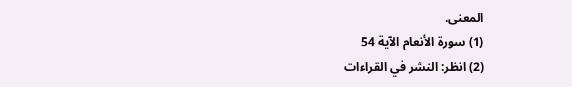المعنى.
(1) سورة الأنعام الآية 54
(2) انظر: النشر في القراءات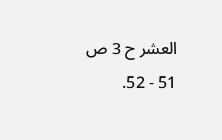العشر ح 3 ص 51 - 52.